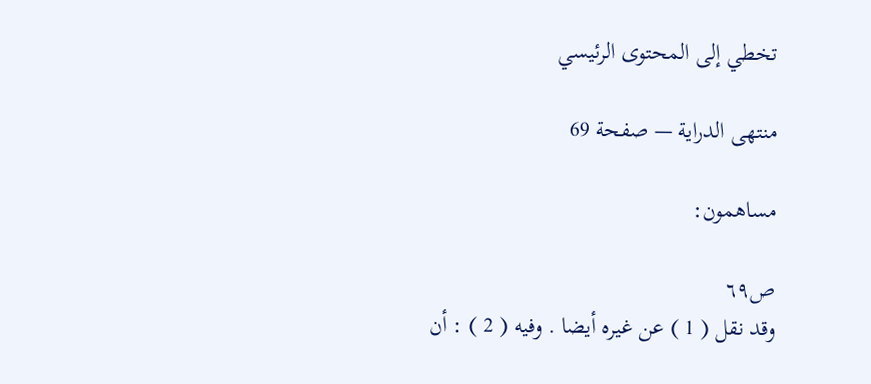تخطي إلى المحتوى الرئيسي

منتهى الدراية — صفحة 69

مساهمون:

ص٦٩
وقد نقل ( 1 ) عن غيره أيضا . وفيه ( 2 ) : أن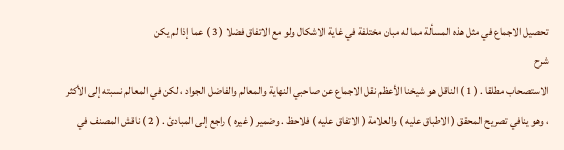تحصيل الاجماع في مثل هذه المسألة مما له مبان مختلفة في غاية الاشكال ولو مع الاتفاق فضلا ( 3 ) عما إذا لم يكن
شرح
الاستصحاب مطلقا . ( 1 ) الناقل هو شيخنا الأعظم نقل الاجماع عن صاحبي النهاية والمعالم والفاضل الجواد ، لكن في المعالم نسبته إلى الأكثر ، وهو ينافي تصريح المحقق ( الاطباق عليه ) والعلامة ( الاتفاق عليه ) فلاحظ . وضمير ( غيره ) راجع إلى المبادئ . ( 2 ) ناقش المصنف في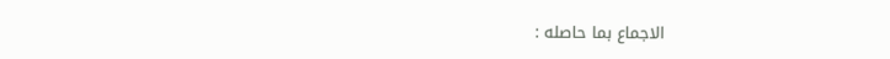الاجماع بما حاصله :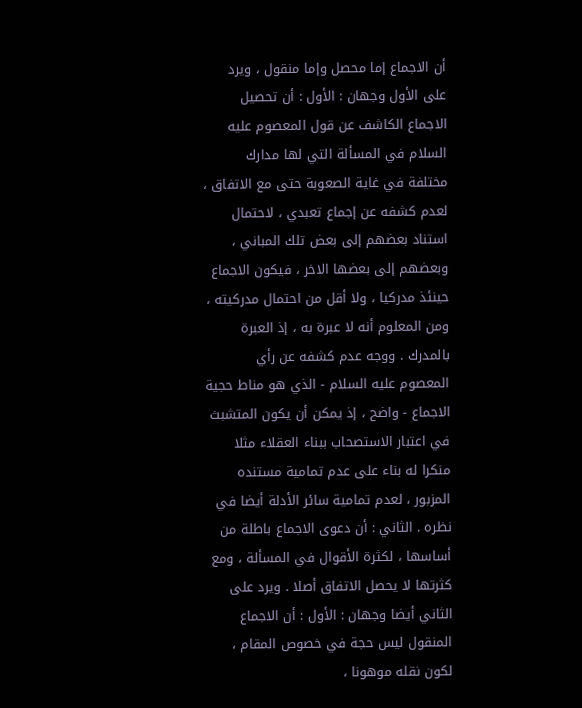أن الاجماع إما محصل وإما منقول ، ويرد على الأول وجهان : الأول : أن تحصيل الاجماع الكاشف عن قول المعصوم عليه السلام في المسألة التي لها مدارك مختلفة في غاية الصعوبة حتى مع الاتفاق ، لعدم كشفه عن إجماع تعبدي ، لاحتمال استناد بعضهم إلى بعض تلك المباني ، وبعضهم إلى بعضها الاخر ، فيكون الاجماع حينئذ مدركيا ، ولا أقل من احتمال مدركيته ، ومن المعلوم أنه لا عبرة به ، إذ العبرة بالمدرك . ووجه عدم كشفه عن رأي المعصوم عليه السلام - الذي هو مناط حجية الاجماع - واضح ، إذ يمكن أن يكون المتشبث في اعتبار الاستصحاب ببناء العقلاء مثلا منكرا له بناء على عدم تمامية مستنده المزبور ، لعدم تمامية سائر الأدلة أيضا في نظره . الثاني : أن دعوى الاجماع باطلة من أساسها ، لكثرة الأقوال في المسألة ، ومع كثرتها لا يحصل الاتفاق أصلا . ويرد على الثاني أيضا وجهان : الأول : أن الاجماع المنقول ليس حجة في خصوص المقام ، لكون نقله موهونا ،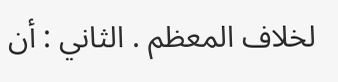لخلاف المعظم . الثاني : أن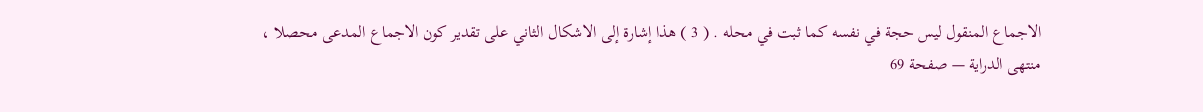الاجماع المنقول ليس حجة في نفسه كما ثبت في محله . ( 3 ) هذا إشارة إلى الاشكال الثاني على تقدير كون الاجماع المدعى محصلا ،
منتهى الدراية — صفحة 69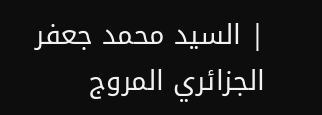| السيد محمد جعفر الجزائري المروج